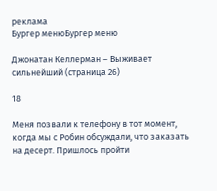реклама
Бургер менюБургер меню

Джонатан Келлерман – Выживает сильнейший (страница 26)

18

Меня позвали к телефону в тот момент, когда мы с Робин обсуждали, что заказать на десерт. Пришлось пройти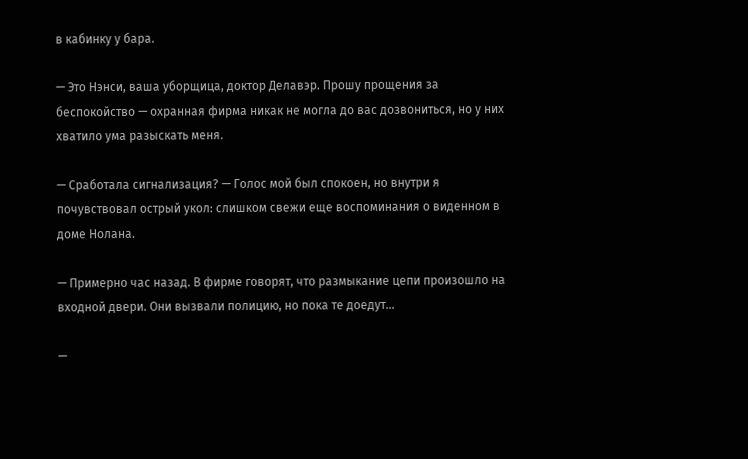в кабинку у бара.

— Это Нэнси, ваша уборщица, доктор Делавэр. Прошу прощения за беспокойство — охранная фирма никак не могла до вас дозвониться, но у них хватило ума разыскать меня.

— Сработала сигнализация? — Голос мой был спокоен, но внутри я почувствовал острый укол: слишком свежи еще воспоминания о виденном в доме Нолана.

— Примерно час назад. В фирме говорят, что размыкание цепи произошло на входной двери. Они вызвали полицию, но пока те доедут…

—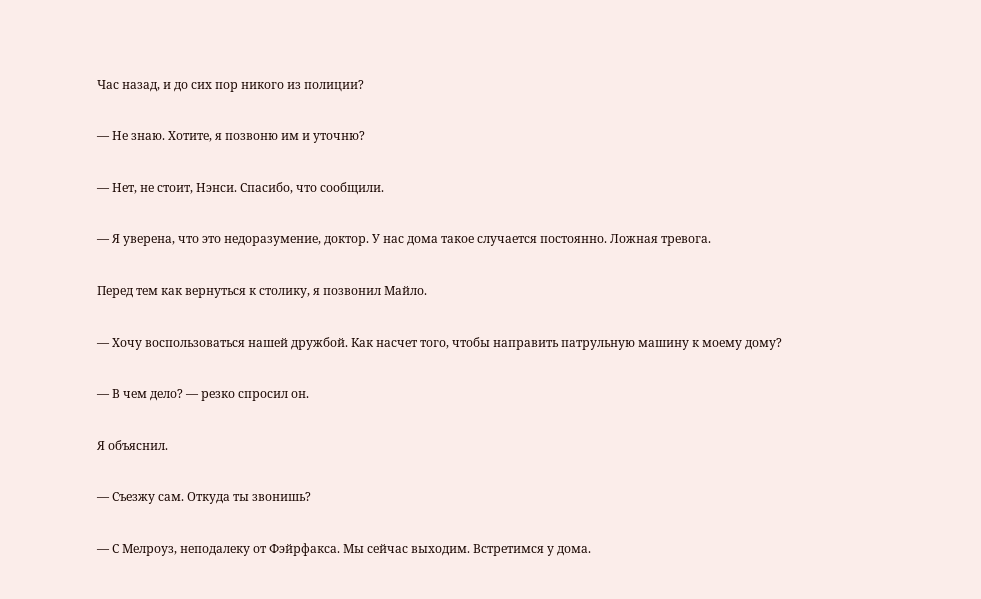Час назад, и до сих пор никого из полиции?

— Не знаю. Хотите, я позвоню им и уточню?

— Нет, не стоит, Нэнси. Спасибо, что сообщили.

— Я уверена, что это недоразумение, доктор. У нас дома такое случается постоянно. Ложная тревога.

Перед тем как вернуться к столику, я позвонил Майло.

— Хочу воспользоваться нашей дружбой. Как насчет того, чтобы направить патрульную машину к моему дому?

— В чем дело? — резко спросил он.

Я объяснил.

— Съезжу сам. Откуда ты звонишь?

— С Мелроуз, неподалеку от Фэйрфакса. Мы сейчас выходим. Встретимся у дома.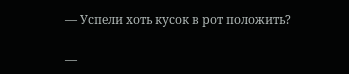— Успели хоть кусок в рот положить?

—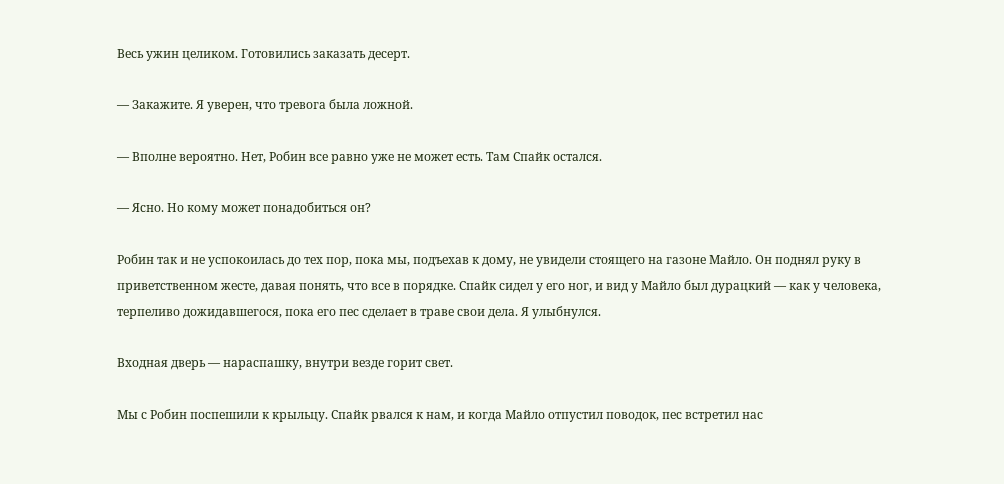Весь ужин целиком. Готовились заказать десерт.

— Закажите. Я уверен, что тревога была ложной.

— Вполне вероятно. Нет, Робин все равно уже не может есть. Там Спайк остался.

— Ясно. Но кому может понадобиться он?

Робин так и не успокоилась до тех пор, пока мы, подъехав к дому, не увидели стоящего на газоне Майло. Он поднял руку в приветственном жесте, давая понять, что все в порядке. Спайк сидел у его ног, и вид у Майло был дурацкий — как у человека, терпеливо дожидавшегося, пока его пес сделает в траве свои дела. Я улыбнулся.

Входная дверь — нараспашку, внутри везде горит свет.

Мы с Робин поспешили к крыльцу. Спайк рвался к нам, и когда Майло отпустил поводок, пес встретил нас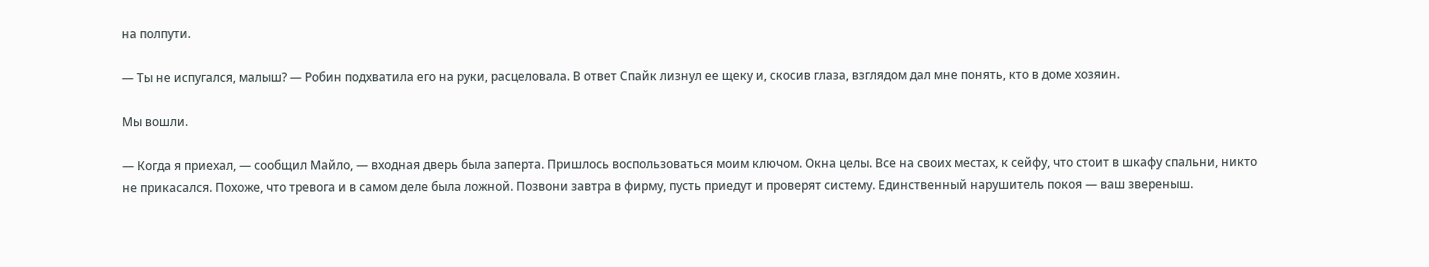на полпути.

— Ты не испугался, малыш? — Робин подхватила его на руки, расцеловала. В ответ Спайк лизнул ее щеку и, скосив глаза, взглядом дал мне понять, кто в доме хозяин.

Мы вошли.

— Когда я приехал, — сообщил Майло, — входная дверь была заперта. Пришлось воспользоваться моим ключом. Окна целы. Все на своих местах, к сейфу, что стоит в шкафу спальни, никто не прикасался. Похоже, что тревога и в самом деле была ложной. Позвони завтра в фирму, пусть приедут и проверят систему. Единственный нарушитель покоя — ваш звереныш.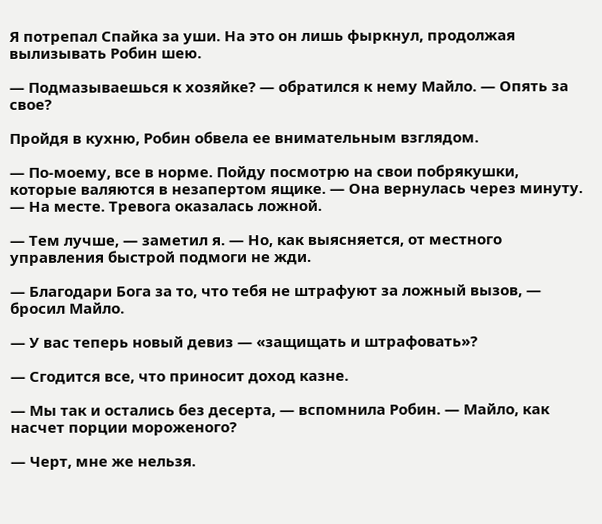Я потрепал Спайка за уши. На это он лишь фыркнул, продолжая вылизывать Робин шею.

— Подмазываешься к хозяйке? — обратился к нему Майло. — Опять за свое?

Пройдя в кухню, Робин обвела ее внимательным взглядом.

— По-моему, все в норме. Пойду посмотрю на свои побрякушки, которые валяются в незапертом ящике. — Она вернулась через минуту. — На месте. Тревога оказалась ложной.

— Тем лучше, — заметил я. — Но, как выясняется, от местного управления быстрой подмоги не жди.

— Благодари Бога за то, что тебя не штрафуют за ложный вызов, — бросил Майло.

— У вас теперь новый девиз — «защищать и штрафовать»?

— Сгодится все, что приносит доход казне.

— Мы так и остались без десерта, — вспомнила Робин. — Майло, как насчет порции мороженого?

— Черт, мне же нельзя.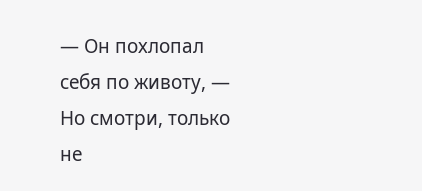— Он похлопал себя по животу, — Но смотри, только не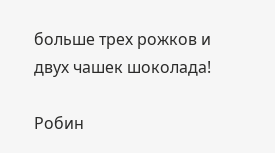больше трех рожков и двух чашек шоколада!

Робин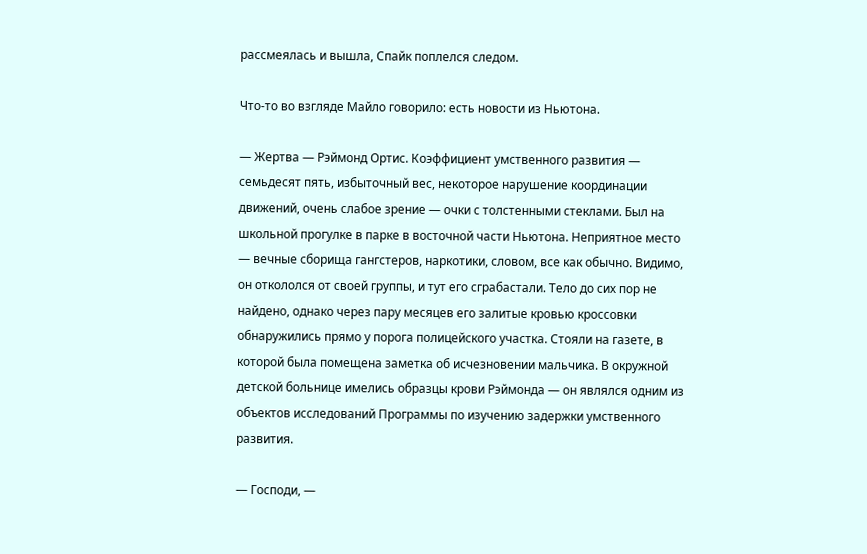рассмеялась и вышла, Спайк поплелся следом.

Что-то во взгляде Майло говорило: есть новости из Ньютона.

— Жертва — Рэймонд Ортис. Коэффициент умственного развития — семьдесят пять, избыточный вес, некоторое нарушение координации движений, очень слабое зрение — очки с толстенными стеклами. Был на школьной прогулке в парке в восточной части Ньютона. Неприятное место — вечные сборища гангстеров, наркотики, словом, все как обычно. Видимо, он откололся от своей группы, и тут его сграбастали. Тело до сих пор не найдено, однако через пару месяцев его залитые кровью кроссовки обнаружились прямо у порога полицейского участка. Стояли на газете, в которой была помещена заметка об исчезновении мальчика. В окружной детской больнице имелись образцы крови Рэймонда — он являлся одним из объектов исследований Программы по изучению задержки умственного развития.

— Господи, —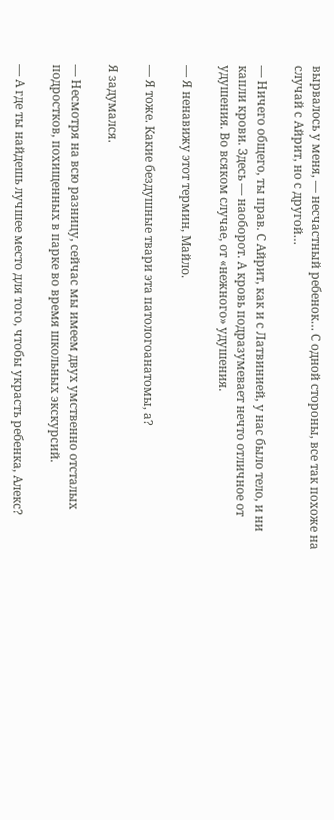вырвалось у меня, — несчастный ребенок… С одной стороны, все так похоже на случай с Айрит, но с другой…

— Ничего общего, ты прав. С Айрит, как и с Латвинией, у нас было тело, и ни капли крови. Здесь — наоборот. А кровь подразумевает нечто отличное от удушения. Во всяком случае, от «нежного» удушения.

— Я ненавижу этот термин, Майло.

— Я тоже. Какие бездушные твари эта патологоанатомы, а?

Я задумался.

— Несмотря на всю разницу, сейчас мы имеем двух умственно отсталых подростков, похищенных в парке во время школьных экскурсий.

— А где ты найдешь лучшее место для того, чтобы украсть ребенка, Алекс?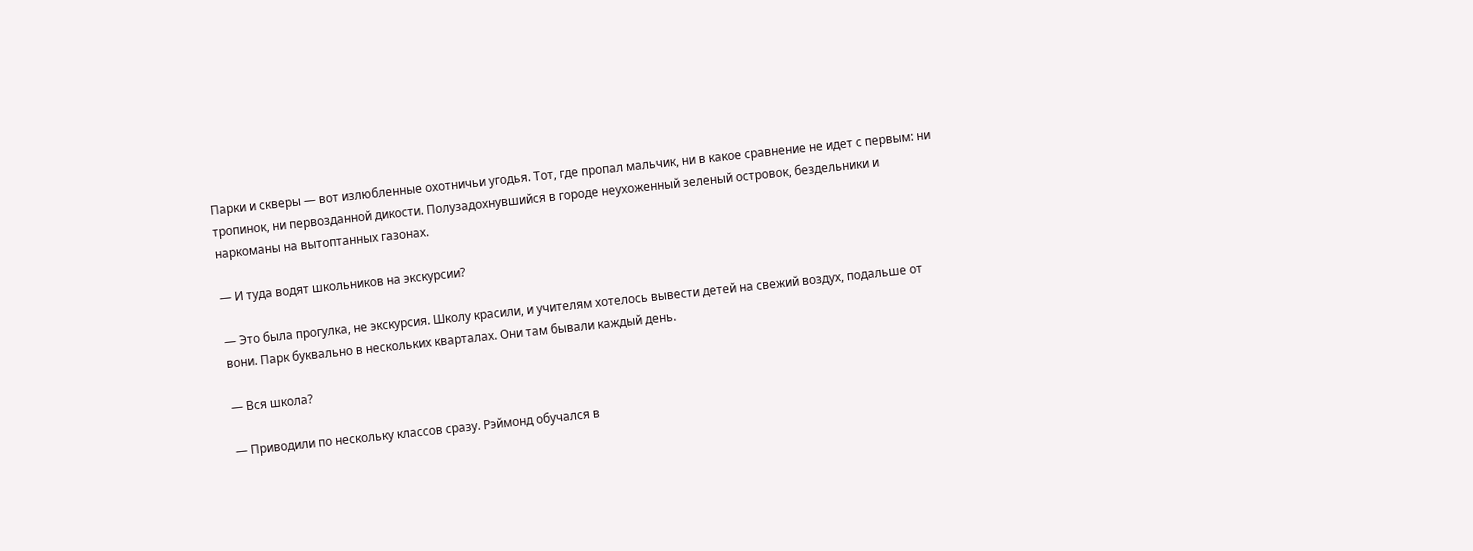Парки и скверы — вот излюбленные охотничьи угодья. Тот, где пропал мальчик, ни в какое сравнение не идет с первым: ни тропинок, ни первозданной дикости. Полузадохнувшийся в городе неухоженный зеленый островок, бездельники и наркоманы на вытоптанных газонах.

— И туда водят школьников на экскурсии?

— Это была прогулка, не экскурсия. Школу красили, и учителям хотелось вывести детей на свежий воздух, подальше от вони. Парк буквально в нескольких кварталах. Они там бывали каждый день.

— Вся школа?

— Приводили по нескольку классов сразу. Рэймонд обучался в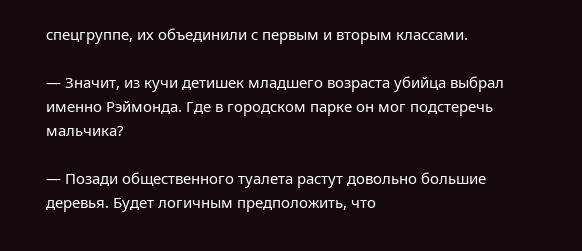спецгруппе, их объединили с первым и вторым классами.

— Значит, из кучи детишек младшего возраста убийца выбрал именно Рэймонда. Где в городском парке он мог подстеречь мальчика?

— Позади общественного туалета растут довольно большие деревья. Будет логичным предположить, что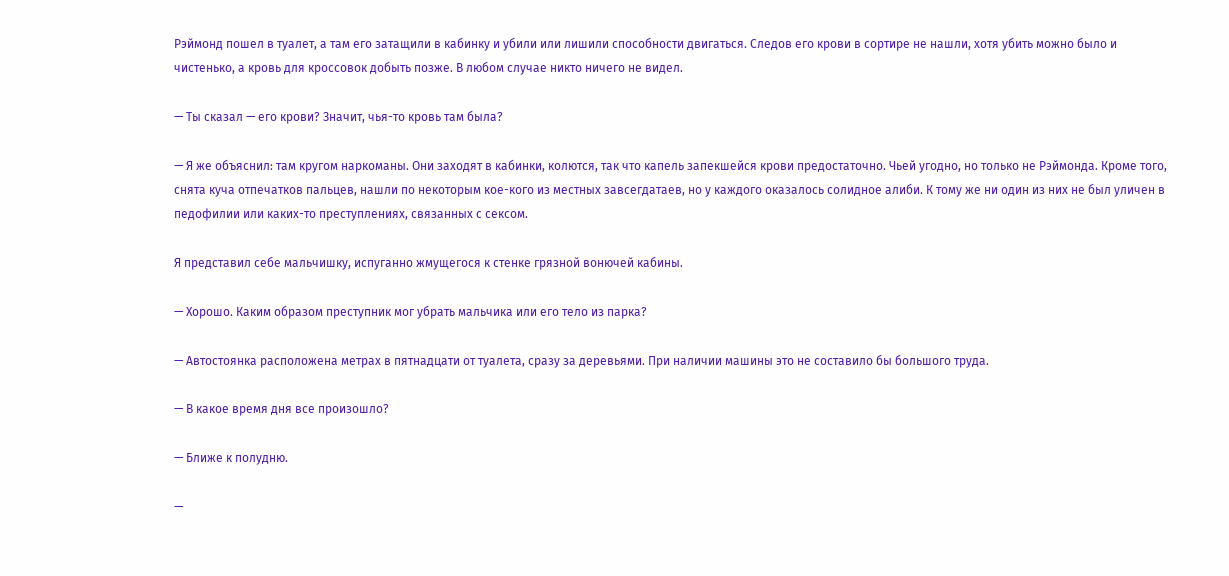Рэймонд пошел в туалет, а там его затащили в кабинку и убили или лишили способности двигаться. Следов его крови в сортире не нашли, хотя убить можно было и чистенько, а кровь для кроссовок добыть позже. В любом случае никто ничего не видел.

— Ты сказал — его крови? Значит, чья-то кровь там была?

— Я же объяснил: там кругом наркоманы. Они заходят в кабинки, колются, так что капель запекшейся крови предостаточно. Чьей угодно, но только не Рэймонда. Кроме того, снята куча отпечатков пальцев, нашли по некоторым кое-кого из местных завсегдатаев, но у каждого оказалось солидное алиби. К тому же ни один из них не был уличен в педофилии или каких-то преступлениях, связанных с сексом.

Я представил себе мальчишку, испуганно жмущегося к стенке грязной вонючей кабины.

— Хорошо. Каким образом преступник мог убрать мальчика или его тело из парка?

— Автостоянка расположена метрах в пятнадцати от туалета, сразу за деревьями. При наличии машины это не составило бы большого труда.

— В какое время дня все произошло?

— Ближе к полудню.

—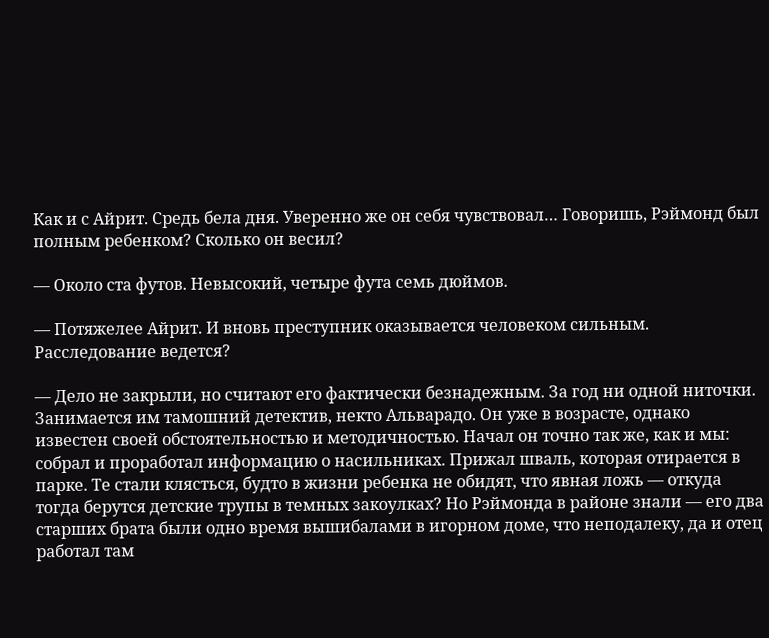Как и с Айрит. Средь бела дня. Уверенно же он себя чувствовал… Говоришь, Рэймонд был полным ребенком? Сколько он весил?

— Около ста футов. Невысокий, четыре фута семь дюймов.

— Потяжелее Айрит. И вновь преступник оказывается человеком сильным. Расследование ведется?

— Дело не закрыли, но считают его фактически безнадежным. За год ни одной ниточки. Занимается им тамошний детектив, некто Альварадо. Он уже в возрасте, однако известен своей обстоятельностью и методичностью. Начал он точно так же, как и мы: собрал и проработал информацию о насильниках. Прижал шваль, которая отирается в парке. Те стали клясться, будто в жизни ребенка не обидят, что явная ложь — откуда тогда берутся детские трупы в темных закоулках? Но Рэймонда в районе знали — его два старших брата были одно время вышибалами в игорном доме, что неподалеку, да и отец работал там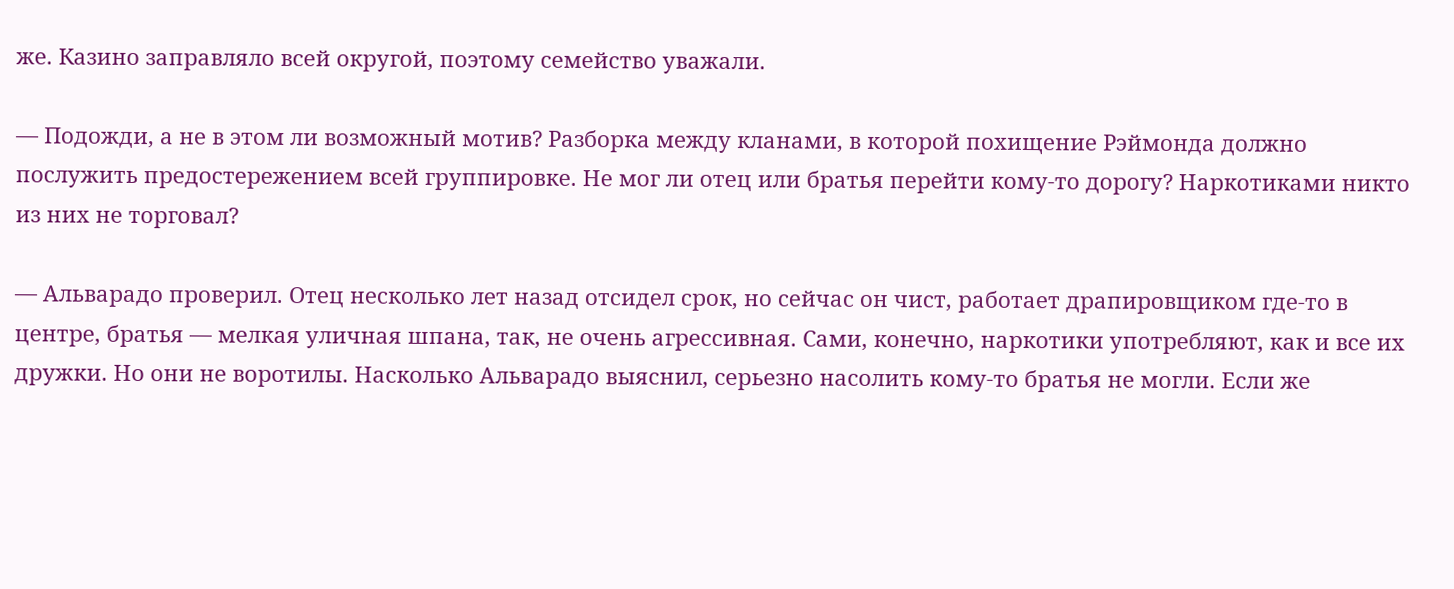же. Казино заправляло всей округой, поэтому семейство уважали.

— Подожди, а не в этом ли возможный мотив? Разборка между кланами, в которой похищение Рэймонда должно послужить предостережением всей группировке. Не мог ли отец или братья перейти кому-то дорогу? Наркотиками никто из них не торговал?

— Альварадо проверил. Отец несколько лет назад отсидел срок, но сейчас он чист, работает драпировщиком где-то в центре, братья — мелкая уличная шпана, так, не очень агрессивная. Сами, конечно, наркотики употребляют, как и все их дружки. Но они не воротилы. Насколько Альварадо выяснил, серьезно насолить кому-то братья не могли. Если же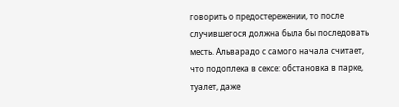говорить о предостережении, то после случившегося должна была бы последовать месть. Альварадо с самого начала считает, что подоплека в сексе: обстановка в парке, туалет, даже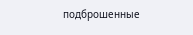подброшенные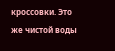кроссовки. Это же чистой воды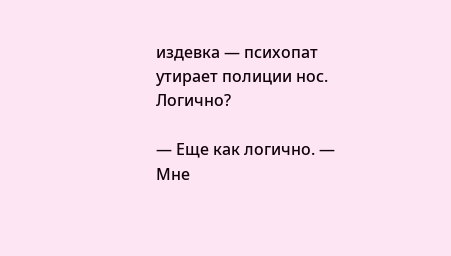издевка — психопат утирает полиции нос. Логично?

— Еще как логично. — Мне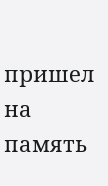пришел на память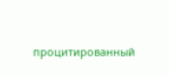процитированный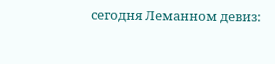сегодня Леманном девиз: